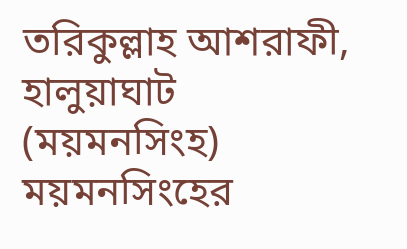তরিকুল্লাহ আশরাফী, হালুয়াঘাট (ময়মনসিংহ)
ময়মনসিংহের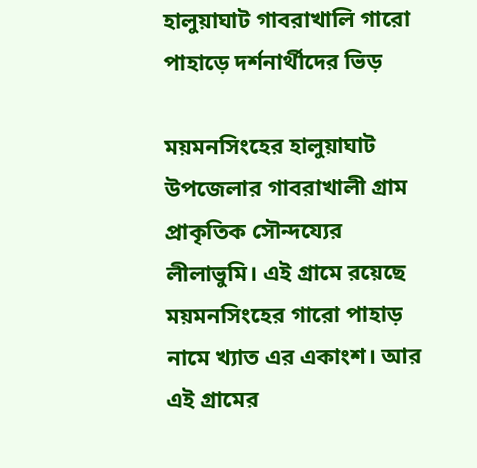হালুয়াঘাট গাবরাখালি গারো পাহাড়ে দর্শনার্থীদের ভিড়

ময়মনসিংহের হালুয়াঘাট উপজেলার গাবরাখালী গ্রাম প্রাকৃতিক সৌন্দয্যের লীলাভুমি। এই গ্রামে রয়েছে ময়মনসিংহের গারো পাহাড় নামে খ্যাত এর একাংশ। আর এই গ্রামের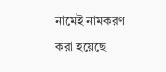নামেই নামকরণ করা হয়েছে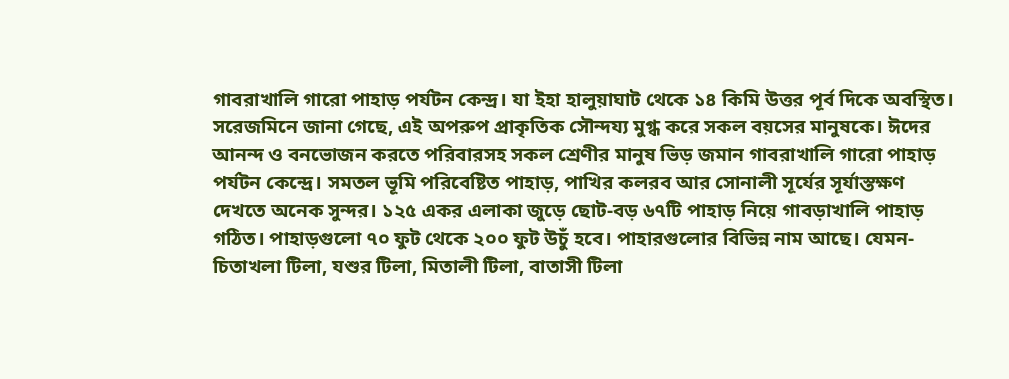গাবরাখালি গারো পাহাড় পর্যটন কেন্দ্র। যা ইহা হালুয়াঘাট থেকে ১৪ কিমি উত্তর পূর্ব দিকে অবস্থিত।
সরেজমিনে জানা গেছে, এই অপরুপ প্রাকৃতিক সৌন্দয্য মুগ্ধ করে সকল বয়সের মানুষকে। ঈদের আনন্দ ও বনভোজন করতে পরিবারসহ সকল শ্রেণীর মানুষ ভিড় জমান গাবরাখালি গারো পাহাড় পর্যটন কেন্দ্রে। সমতল ভূমি পরিবেষ্টিত পাহাড়, পাখির কলরব আর সোনালী সূর্যের সূর্যাস্তক্ষণ দেখতে অনেক সুন্দর। ১২৫ একর এলাকা জুড়ে ছোট-বড় ৬৭টি পাহাড় নিয়ে গাবড়াখালি পাহাড় গঠিত। পাহাড়গুলো ৭০ ফুট থেকে ২০০ ফুট উচুঁ হবে। পাহারগুলোর বিভিন্ন নাম আছে। যেমন- চিতাখলা টিলা, যশুর টিলা, মিতালী টিলা, বাতাসী টিলা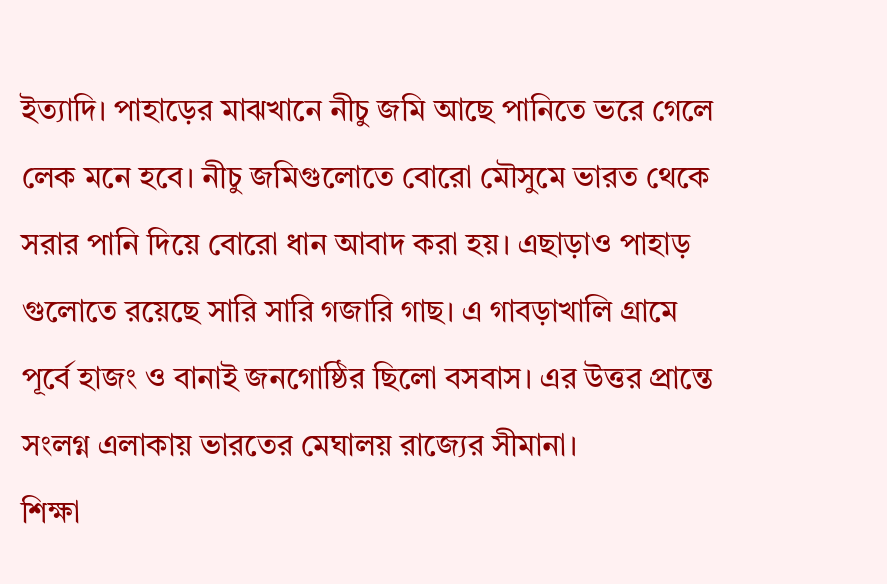ইত্যাদি। পাহাড়ের মাঝখানে নীচু জমি আছে পানিতে ভরে গেলে লেক মনে হবে। নীচু জমিগুলোতে বোরো মৌসুমে ভারত থেকে সরার পানি দিয়ে বোরো ধান আবাদ করা হয়। এছাড়াও পাহাড় গুলোতে রয়েছে সারি সারি গজারি গাছ। এ গাবড়াখালি গ্রামে পূর্বে হাজং ও বানাই জনগোষ্ঠির ছিলো বসবাস। এর উত্তর প্রান্তে সংলগ্ন এলাকায় ভারতের মেঘালয় রাজ্যের সীমানা।
শিক্ষা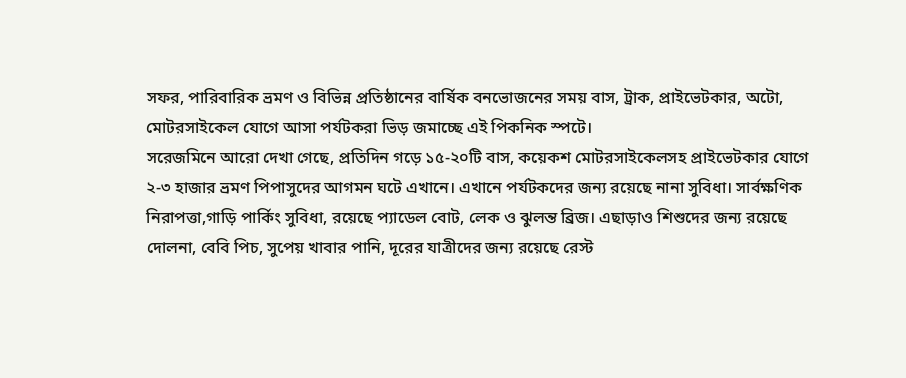সফর, পারিবারিক ভ্রমণ ও বিভিন্ন প্রতিষ্ঠানের বার্ষিক বনভোজনের সময় বাস, ট্রাক, প্রাইভেটকার, অটো, মোটরসাইকেল যোগে আসা পর্যটকরা ভিড় জমাচ্ছে এই পিকনিক স্পটে।
সরেজমিনে আরো দেখা গেছে, প্রতিদিন গড়ে ১৫-২০টি বাস, কয়েকশ মোটরসাইকেলসহ প্রাইভেটকার যোগে ২-৩ হাজার ভ্রমণ পিপাসুদের আগমন ঘটে এখানে। এখানে পর্যটকদের জন্য রয়েছে নানা সুবিধা। সার্বক্ষণিক নিরাপত্তা,গাড়ি পার্কিং সুবিধা, রয়েছে প্যাডেল বোট, লেক ও ঝুলন্ত ব্রিজ। এছাড়াও শিশুদের জন্য রয়েছে দোলনা, বেবি পিচ, সুপেয় খাবার পানি, দূরের যাত্রীদের জন্য রয়েছে রেস্ট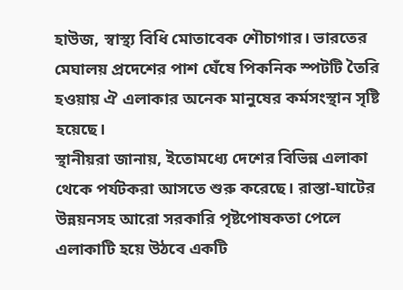হাউজ, স্বাস্থ্য বিধি মোতাবেক শৌচাগার। ভারতের মেঘালয় প্রদেশের পাশ ঘেঁষে পিকনিক স্পটটি তৈরি হওয়ায় ঐ এলাকার অনেক মানুষের কর্মসংস্থান সৃষ্টি হয়েছে।
স্থানীয়রা জানায়, ইতোমধ্যে দেশের বিভিন্ন এলাকা থেকে পর্যটকরা আসতে শুরু করেছে। রাস্তা-ঘাটের উন্নয়নসহ আরো সরকারি পৃষ্টপোষকতা পেলে এলাকাটি হয়ে উঠবে একটি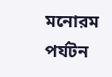মনোরম পর্যটন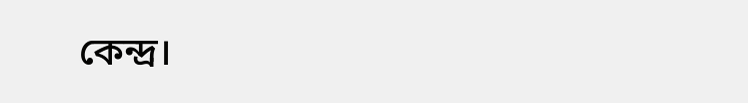কেন্দ্র।